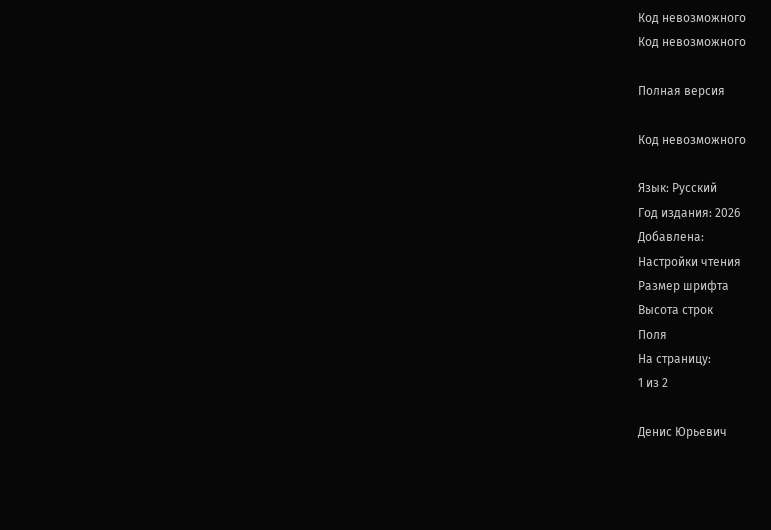Код невозможного
Код невозможного

Полная версия

Код невозможного

Язык: Русский
Год издания: 2026
Добавлена:
Настройки чтения
Размер шрифта
Высота строк
Поля
На страницу:
1 из 2

Денис Юрьевич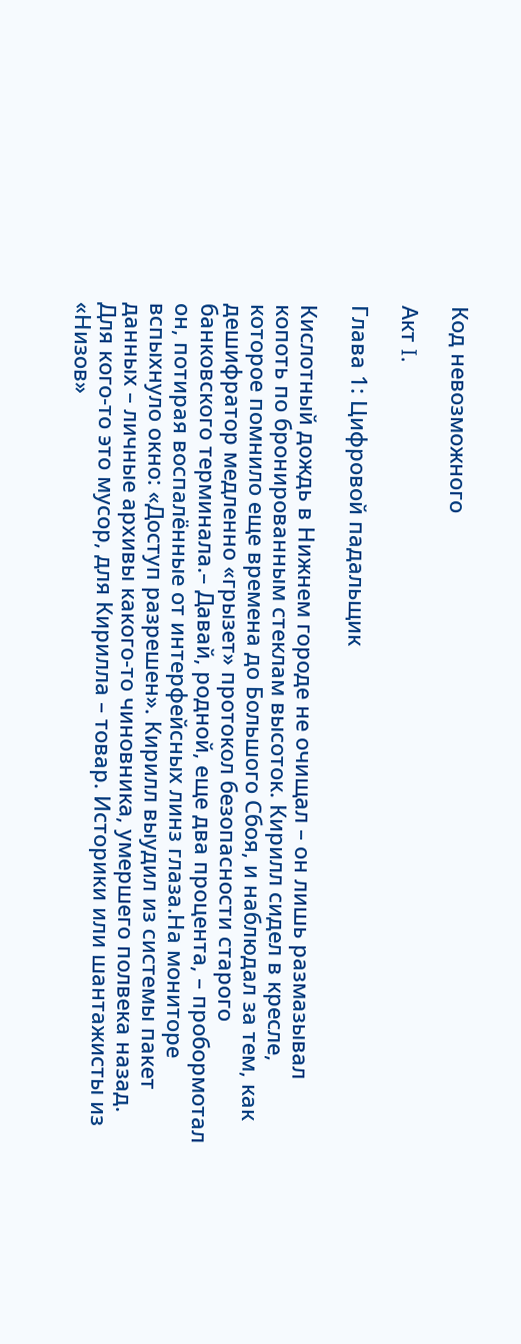Код невозможного

Акт I.

Глава 1: Цифровой падальщик

Кислотный дождь в Нижнем городе не очищал – он лишь размазывал копоть по бронированным стеклам высоток. Кирилл сидел в кресле, которое помнило еще времена до Большого Сбоя, и наблюдал за тем, как дешифратор медленно «грызет» протокол безопасности старого банковского терминала.– Давай, родной, еще два процента, – пробормотал он, потирая воспалённые от интерфейсных линз глаза.На мониторе вспыхнуло окно: «Доступ разрешен». Кирилл выудил из системы пакет данных – личные архивы какого-то чиновника, умершего полвека назад. Для кого-то это мусор, для Кирилла – товар. Историки или шантажисты из «Низов»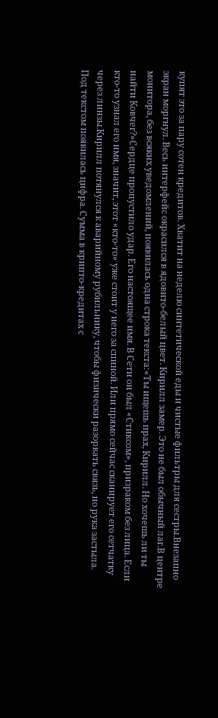купят это за пару сотен кредитов. Хватит на неделю синтетической еды и чистые фильтры для сестры.Внезапно экран моргнул. Весь интерфейс окрасился в ядовито-белый цвет. Кирилл замер. Это не был обычный лаг.В центре монитора, без всяких уведомлений, появилась одна строка текста:«Ты ищешь прах, Кирилл. Но хочешь ли ты найти Ковчег?»Сердце пропустило удар. Его настоящее имя. В Сети он был «Стиксом», призраком без лица. Если кто-то узнал его имя, значит, этот «кто-то» уже стоит у него за спиной. Или прямо сейчас сканирует его сетчатку через линзы.Кирилл потянулся к аварийному рубильнику, чтобы физически разорвать связь, но рука застыла. Под текстом появилась цифра. Сумма в крипто-кредитах с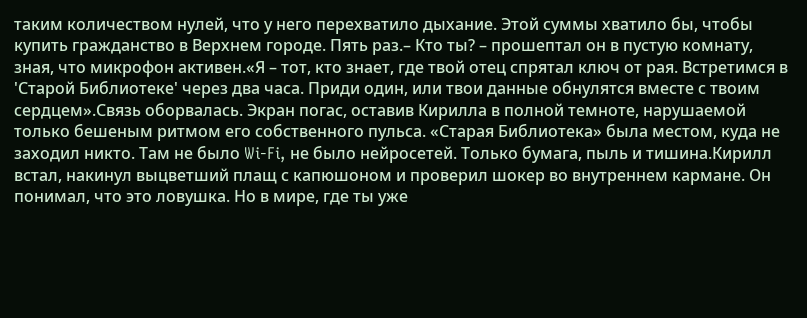таким количеством нулей, что у него перехватило дыхание. Этой суммы хватило бы, чтобы купить гражданство в Верхнем городе. Пять раз.– Кто ты? – прошептал он в пустую комнату, зная, что микрофон активен.«Я – тот, кто знает, где твой отец спрятал ключ от рая. Встретимся в 'Старой Библиотеке' через два часа. Приди один, или твои данные обнулятся вместе с твоим сердцем».Связь оборвалась. Экран погас, оставив Кирилла в полной темноте, нарушаемой только бешеным ритмом его собственного пульса. «Старая Библиотека» была местом, куда не заходил никто. Там не было Wi-Fi, не было нейросетей. Только бумага, пыль и тишина.Кирилл встал, накинул выцветший плащ с капюшоном и проверил шокер во внутреннем кармане. Он понимал, что это ловушка. Но в мире, где ты уже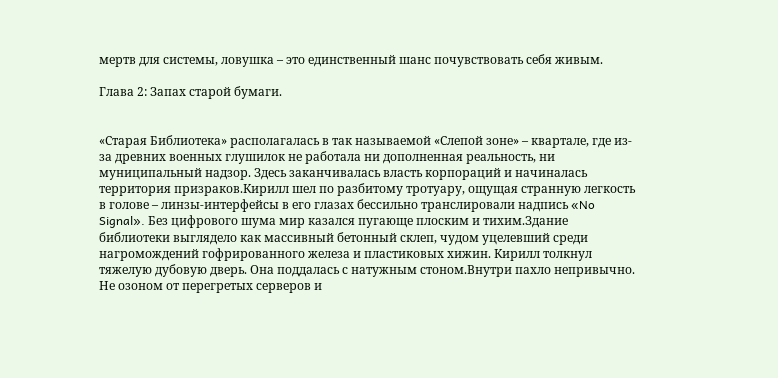мертв для системы, ловушка – это единственный шанс почувствовать себя живым.

Глава 2: Запах старой бумаги.


«Старая Библиотека» располагалась в так называемой «Слепой зоне» – квартале, где из-за древних военных глушилок не работала ни дополненная реальность, ни муниципальный надзор. Здесь заканчивалась власть корпораций и начиналась территория призраков.Кирилл шел по разбитому тротуару, ощущая странную легкость в голове – линзы-интерфейсы в его глазах бессильно транслировали надпись «No Signal». Без цифрового шума мир казался пугающе плоским и тихим.Здание библиотеки выглядело как массивный бетонный склеп, чудом уцелевший среди нагромождений гофрированного железа и пластиковых хижин. Кирилл толкнул тяжелую дубовую дверь. Она поддалась с натужным стоном.Внутри пахло непривычно. Не озоном от перегретых серверов и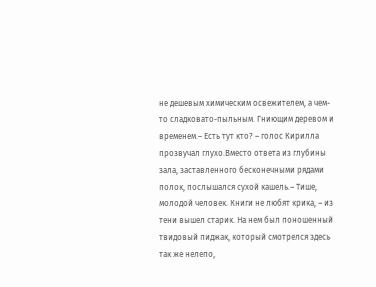не дешевым химическим освежителем, а чем-то сладковато-пыльным. Гниющим деревом и временем.– Есть тут кто? – голос Кирилла прозвучал глухо.Вместо ответа из глубины зала, заставленного бесконечными рядами полок, послышался сухой кашель.– Тише, молодой человек. Книги не любят крика, – из тени вышел старик. На нем был поношенный твидовый пиджак, который смотрелся здесь так же нелепо,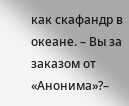как скафандр в океане. – Вы за заказом от «Анонима»?–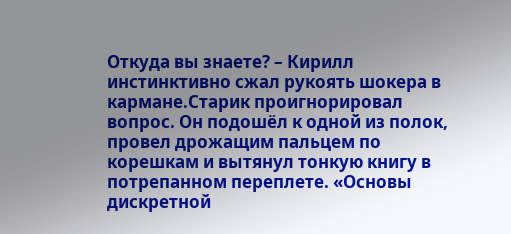Откуда вы знаете? – Кирилл инстинктивно сжал рукоять шокера в кармане.Старик проигнорировал вопрос. Он подошёл к одной из полок, провел дрожащим пальцем по корешкам и вытянул тонкую книгу в потрепанном переплете. «Основы дискретной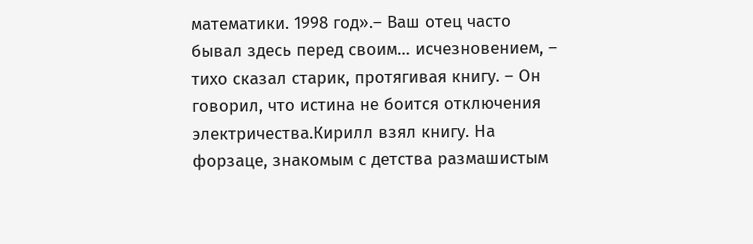математики. 1998 год».– Ваш отец часто бывал здесь перед своим… исчезновением, – тихо сказал старик, протягивая книгу. – Он говорил, что истина не боится отключения электричества.Кирилл взял книгу. На форзаце, знакомым с детства размашистым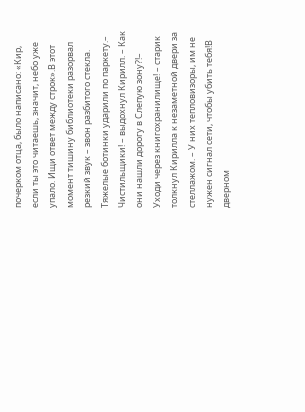почерком отца, было написано: «Кир, если ты это читаешь, значит, небо уже упало. Ищи ответ между строк».В этот момент тишину библиотеки разорвал резкий звук – звон разбитого стекла. Тяжелые ботинки ударили по паркету.– Чистильщики! – выдохнул Кирилл. – Как они нашли дорогу в Слепую зону?!– Уходи через книгохранилище! – старик толкнул Кирилла к незаметной двери за стеллажом. – У них тепловизоры, им не нужен сигнал сети, чтобы убить тебя!В дверном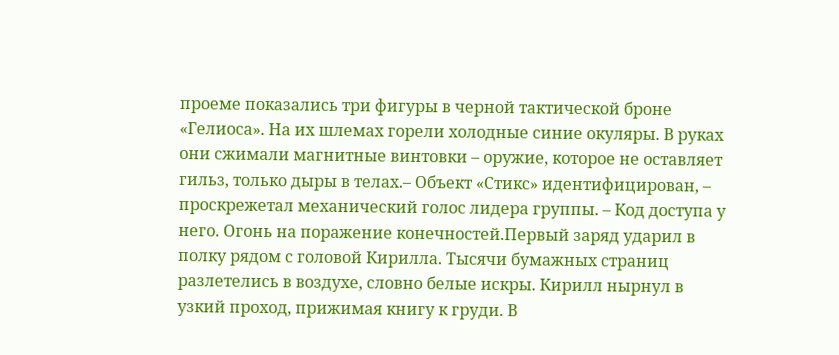проеме показались три фигуры в черной тактической броне «Гелиоса». На их шлемах горели холодные синие окуляры. В руках они сжимали магнитные винтовки – оружие, которое не оставляет гильз, только дыры в телах.– Объект «Стикс» идентифицирован, – проскрежетал механический голос лидера группы. – Код доступа у него. Огонь на поражение конечностей.Первый заряд ударил в полку рядом с головой Кирилла. Тысячи бумажных страниц разлетелись в воздухе, словно белые искры. Кирилл нырнул в узкий проход, прижимая книгу к груди. В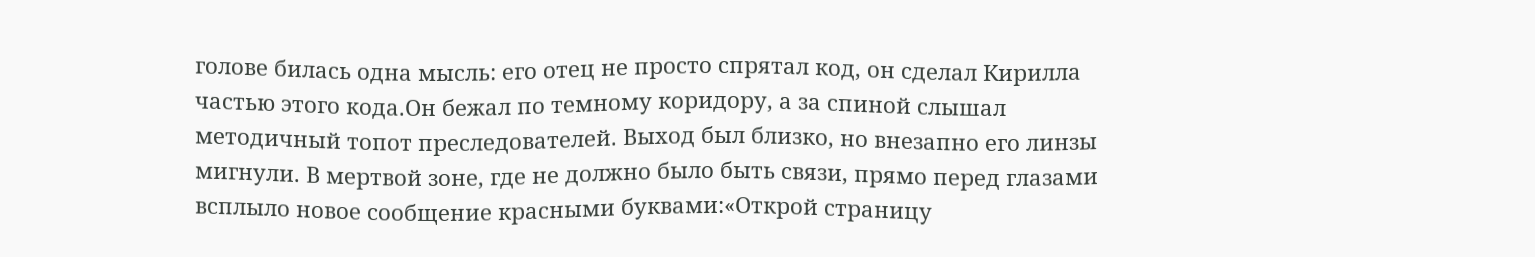голове билась одна мысль: его отец не просто спрятал код, он сделал Кирилла частью этого кода.Он бежал по темному коридору, а за спиной слышал методичный топот преследователей. Выход был близко, но внезапно его линзы мигнули. В мертвой зоне, где не должно было быть связи, прямо перед глазами всплыло новое сообщение красными буквами:«Открой страницу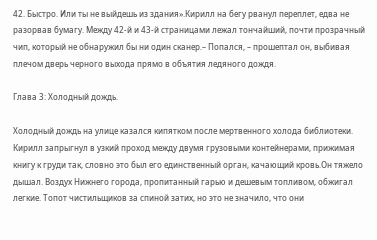42. Быстро. Или ты не выйдешь из здания».Кирилл на бегу рванул переплет, едва не разорвав бумагу. Между 42-й и 43-й страницами лежал тончайший, почти прозрачный чип, который не обнаружил бы ни один сканер.– Попался, – прошептал он, выбивая плечом дверь черного выхода прямо в объятия ледяного дождя.

Глава 3: Холодный дождь.

Холодный дождь на улице казался кипятком после мертвенного холода библиотеки. Кирилл запрыгнул в узкий проход между двумя грузовыми контейнерами, прижимая книгу к груди так, словно это был его единственный орган, качающий кровь.Он тяжело дышал. Воздух Нижнего города, пропитанный гарью и дешевым топливом, обжигал легкие. Топот чистильщиков за спиной затих, но это не значило, что они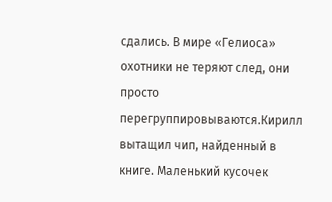сдались. В мире «Гелиоса» охотники не теряют след, они просто перегруппировываются.Кирилл вытащил чип, найденный в книге. Маленький кусочек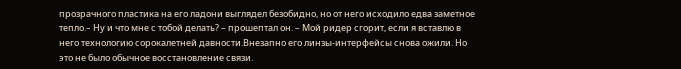прозрачного пластика на его ладони выглядел безобидно, но от него исходило едва заметное тепло.– Ну и что мне с тобой делать? – прошептал он. – Мой ридер сгорит, если я вставлю в него технологию сорокалетней давности.Внезапно его линзы-интерфейсы снова ожили. Но это не было обычное восстановление связи.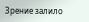Зрение залило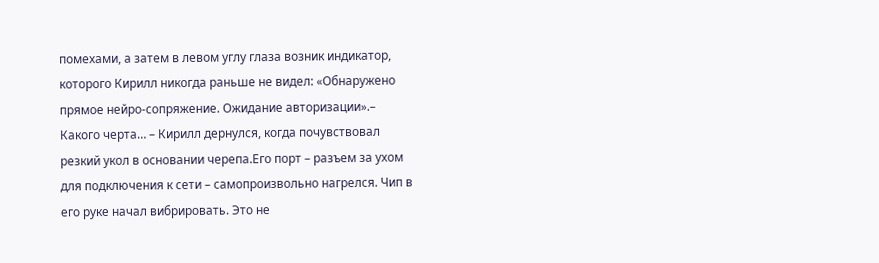помехами, а затем в левом углу глаза возник индикатор, которого Кирилл никогда раньше не видел: «Обнаружено прямое нейро-сопряжение. Ожидание авторизации».– Какого черта… – Кирилл дернулся, когда почувствовал резкий укол в основании черепа.Его порт – разъем за ухом для подключения к сети – самопроизвольно нагрелся. Чип в его руке начал вибрировать. Это не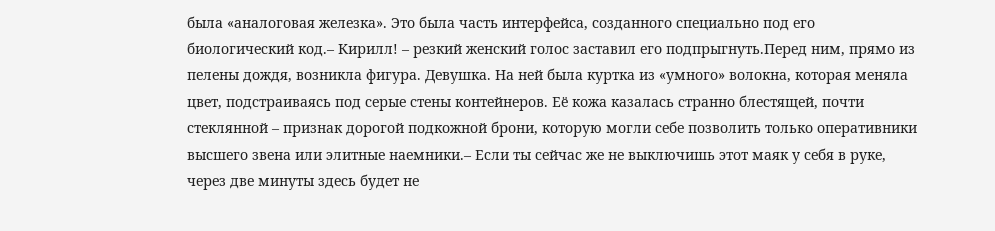была «аналоговая железка». Это была часть интерфейса, созданного специально под его биологический код.– Кирилл! – резкий женский голос заставил его подпрыгнуть.Перед ним, прямо из пелены дождя, возникла фигура. Девушка. На ней была куртка из «умного» волокна, которая меняла цвет, подстраиваясь под серые стены контейнеров. Её кожа казалась странно блестящей, почти стеклянной – признак дорогой подкожной брони, которую могли себе позволить только оперативники высшего звена или элитные наемники.– Если ты сейчас же не выключишь этот маяк у себя в руке, через две минуты здесь будет не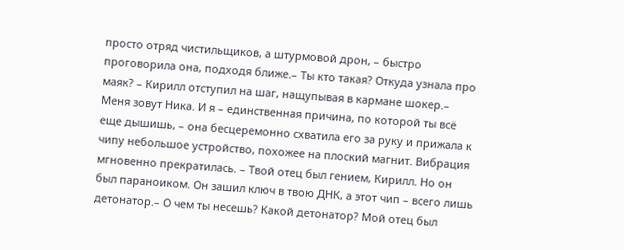просто отряд чистильщиков, а штурмовой дрон, – быстро проговорила она, подходя ближе.– Ты кто такая? Откуда узнала про маяк? – Кирилл отступил на шаг, нащупывая в кармане шокер.– Меня зовут Ника. И я – единственная причина, по которой ты всё еще дышишь, – она бесцеремонно схватила его за руку и прижала к чипу небольшое устройство, похожее на плоский магнит. Вибрация мгновенно прекратилась. – Твой отец был гением, Кирилл. Но он был параноиком. Он зашил ключ в твою ДНК, а этот чип – всего лишь детонатор.– О чем ты несешь? Какой детонатор? Мой отец был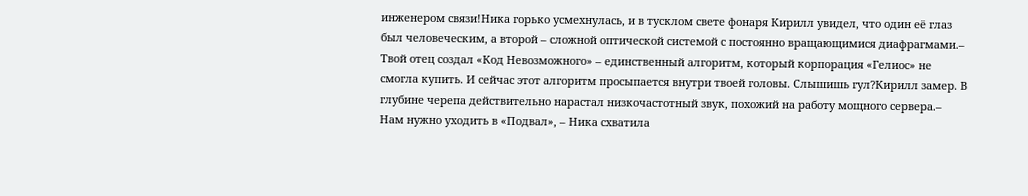инженером связи!Ника горько усмехнулась, и в тусклом свете фонаря Кирилл увидел, что один её глаз был человеческим, а второй – сложной оптической системой с постоянно вращающимися диафрагмами.– Твой отец создал «Код Невозможного» – единственный алгоритм, который корпорация «Гелиос» не смогла купить. И сейчас этот алгоритм просыпается внутри твоей головы. Слышишь гул?Кирилл замер. В глубине черепа действительно нарастал низкочастотный звук, похожий на работу мощного сервера.– Нам нужно уходить в «Подвал», – Ника схватила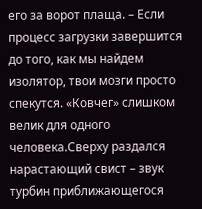его за ворот плаща. – Если процесс загрузки завершится до того, как мы найдем изолятор, твои мозги просто спекутся. «Ковчег» слишком велик для одного человека.Сверху раздался нарастающий свист – звук турбин приближающегося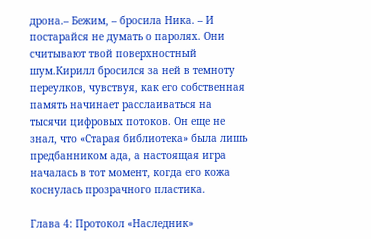дрона.– Бежим, – бросила Ника. – И постарайся не думать о паролях. Они считывают твой поверхностный шум.Кирилл бросился за ней в темноту переулков, чувствуя, как его собственная память начинает расслаиваться на тысячи цифровых потоков. Он еще не знал, что «Старая библиотека» была лишь предбанником ада, а настоящая игра началась в тот момент, когда его кожа коснулась прозрачного пластика.

Глава 4: Протокол «Наследник»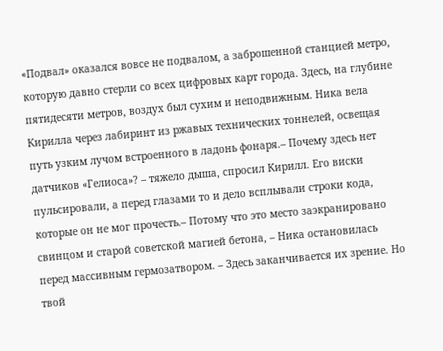«Подвал» оказался вовсе не подвалом, а заброшенной станцией метро, которую давно стерли со всех цифровых карт города. Здесь, на глубине пятидесяти метров, воздух был сухим и неподвижным. Ника вела Кирилла через лабиринт из ржавых технических тоннелей, освещая путь узким лучом встроенного в ладонь фонаря.– Почему здесь нет датчиков «Гелиоса»? – тяжело дыша, спросил Кирилл. Его виски пульсировали, а перед глазами то и дело всплывали строки кода, которые он не мог прочесть.– Потому что это место заэкранировано свинцом и старой советской магией бетона, – Ника остановилась перед массивным гермозатвором. – Здесь заканчивается их зрение. Но твой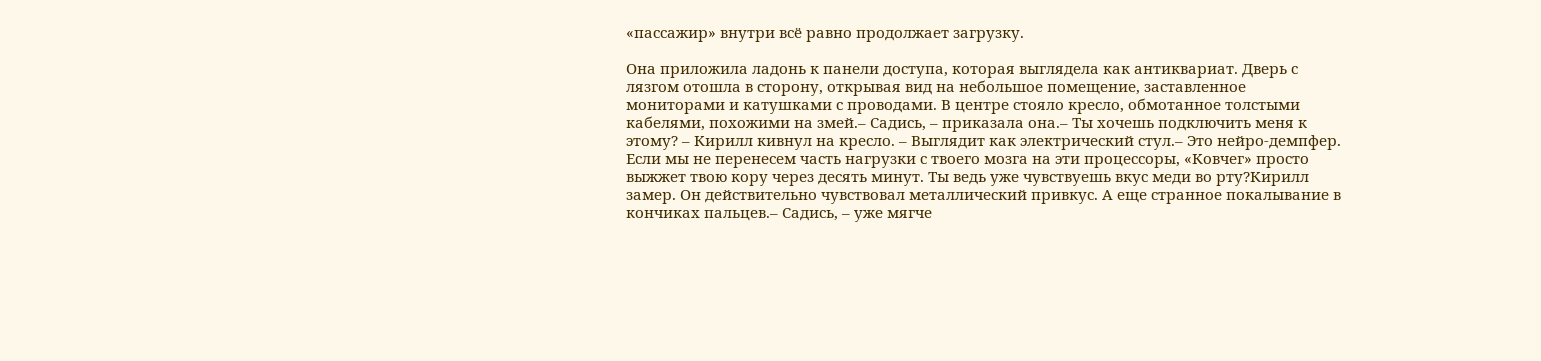«пассажир» внутри всё равно продолжает загрузку.

Она приложила ладонь к панели доступа, которая выглядела как антиквариат. Дверь с лязгом отошла в сторону, открывая вид на небольшое помещение, заставленное мониторами и катушками с проводами. В центре стояло кресло, обмотанное толстыми кабелями, похожими на змей.– Садись, – приказала она.– Ты хочешь подключить меня к этому? – Кирилл кивнул на кресло. – Выглядит как электрический стул.– Это нейро-демпфер. Если мы не перенесем часть нагрузки с твоего мозга на эти процессоры, «Ковчег» просто выжжет твою кору через десять минут. Ты ведь уже чувствуешь вкус меди во рту?Кирилл замер. Он действительно чувствовал металлический привкус. А еще странное покалывание в кончиках пальцев.– Садись, – уже мягче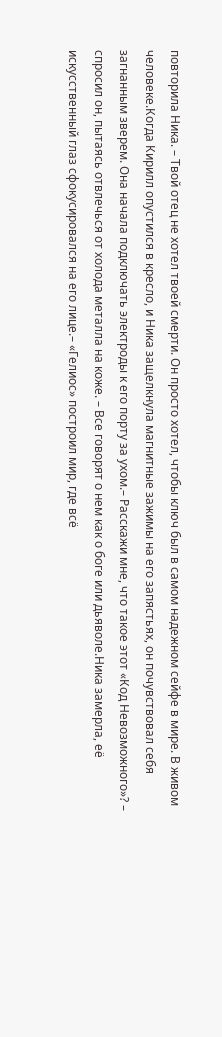повторила Ника. – Твой отец не хотел твоей смерти. Он просто хотел, чтобы ключ был в самом надежном сейфе в мире. В живом человеке.Когда Кирилл опустился в кресло, и Ника защелкнула магнитные зажимы на его запястьях, он почувствовал себя загнанным зверем. Она начала подключать электроды к его порту за ухом.– Расскажи мне, что такое этот «Код Невозможного»? – спросил он, пытаясь отвлечься от холода металла на коже. – Все говорят о нем как о боге или дьяволе.Ника замерла, её искусственный глаз сфокусировался на его лице.– «Гелиос» построил мир, где всё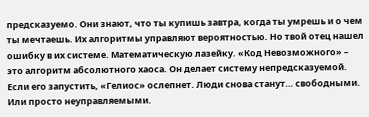предсказуемо. Они знают, что ты купишь завтра, когда ты умрешь и о чем ты мечтаешь. Их алгоритмы управляют вероятностью. Но твой отец нашел ошибку в их системе. Математическую лазейку. «Код Невозможного» – это алгоритм абсолютного хаоса. Он делает систему непредсказуемой. Если его запустить, «Гелиос» ослепнет. Люди снова станут… свободными. Или просто неуправляемыми.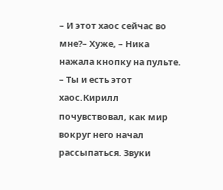– И этот хаос сейчас во мне?– Хуже, – Ника нажала кнопку на пульте. – Ты и есть этот хаос.Кирилл почувствовал, как мир вокруг него начал рассыпаться. Звуки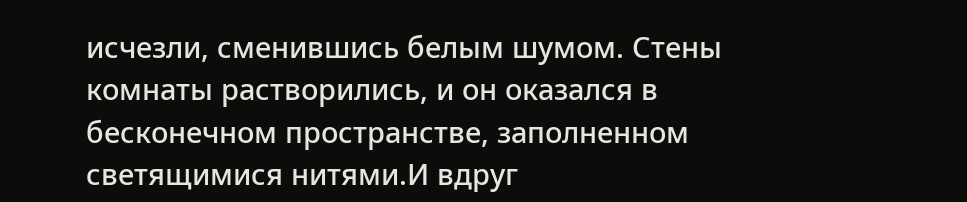исчезли, сменившись белым шумом. Стены комнаты растворились, и он оказался в бесконечном пространстве, заполненном светящимися нитями.И вдруг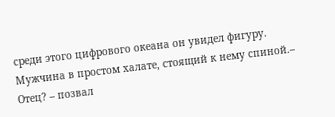среди этого цифрового океана он увидел фигуру. Мужчина в простом халате, стоящий к нему спиной.– Отец? – позвал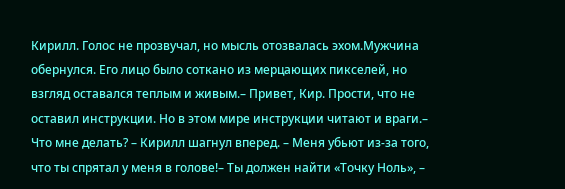Кирилл. Голос не прозвучал, но мысль отозвалась эхом.Мужчина обернулся. Его лицо было соткано из мерцающих пикселей, но взгляд оставался теплым и живым.– Привет, Кир. Прости, что не оставил инструкции. Но в этом мире инструкции читают и враги.– Что мне делать? – Кирилл шагнул вперед. – Меня убьют из-за того, что ты спрятал у меня в голове!– Ты должен найти «Точку Ноль», –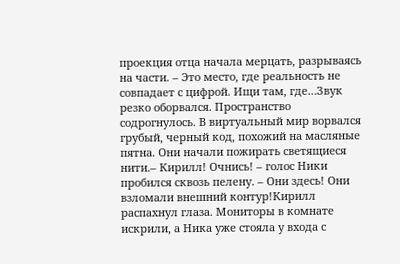проекция отца начала мерцать, разрываясь на части. – Это место, где реальность не совпадает с цифрой. Ищи там, где…Звук резко оборвался. Пространство содрогнулось. В виртуальный мир ворвался грубый, черный код, похожий на масляные пятна. Они начали пожирать светящиеся нити.– Кирилл! Очнись! – голос Ники пробился сквозь пелену. – Они здесь! Они взломали внешний контур!Кирилл распахнул глаза. Мониторы в комнате искрили, а Ника уже стояла у входа с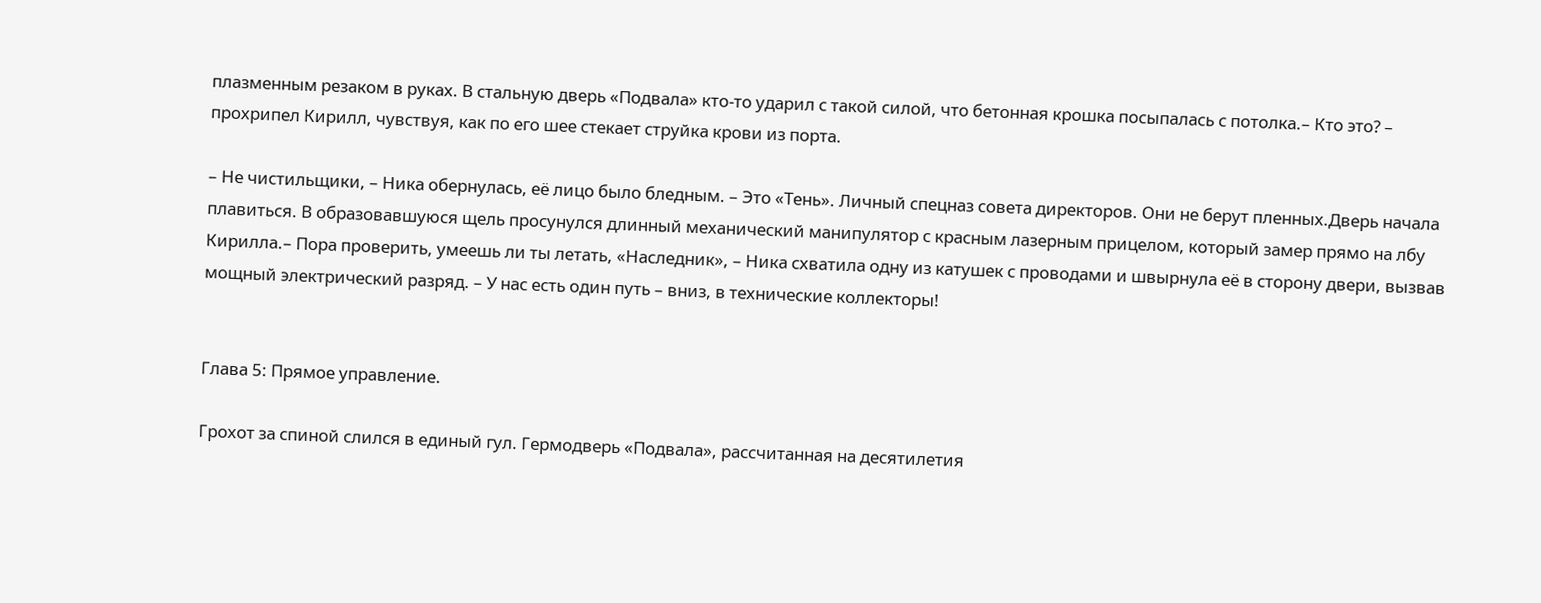плазменным резаком в руках. В стальную дверь «Подвала» кто-то ударил с такой силой, что бетонная крошка посыпалась с потолка.– Кто это? – прохрипел Кирилл, чувствуя, как по его шее стекает струйка крови из порта.

– Не чистильщики, – Ника обернулась, её лицо было бледным. – Это «Тень». Личный спецназ совета директоров. Они не берут пленных.Дверь начала плавиться. В образовавшуюся щель просунулся длинный механический манипулятор с красным лазерным прицелом, который замер прямо на лбу Кирилла.– Пора проверить, умеешь ли ты летать, «Наследник», – Ника схватила одну из катушек с проводами и швырнула её в сторону двери, вызвав мощный электрический разряд. – У нас есть один путь – вниз, в технические коллекторы!


Глава 5: Прямое управление.

Грохот за спиной слился в единый гул. Гермодверь «Подвала», рассчитанная на десятилетия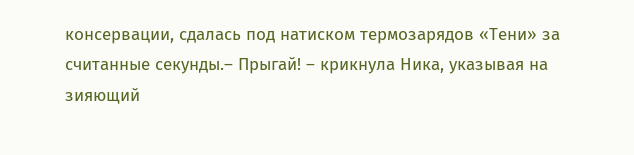консервации, сдалась под натиском термозарядов «Тени» за считанные секунды.– Прыгай! – крикнула Ника, указывая на зияющий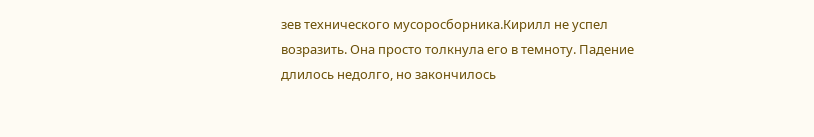зев технического мусоросборника.Кирилл не успел возразить. Она просто толкнула его в темноту. Падение длилось недолго, но закончилось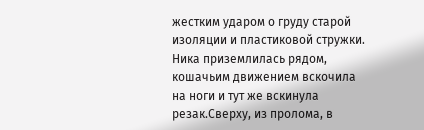жестким ударом о груду старой изоляции и пластиковой стружки. Ника приземлилась рядом, кошачьим движением вскочила на ноги и тут же вскинула резак.Сверху, из пролома, в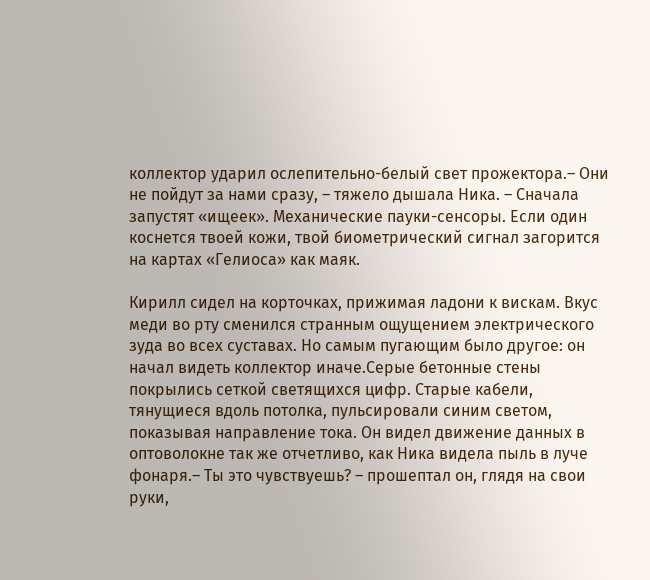коллектор ударил ослепительно-белый свет прожектора.– Они не пойдут за нами сразу, – тяжело дышала Ника. – Сначала запустят «ищеек». Механические пауки-сенсоры. Если один коснется твоей кожи, твой биометрический сигнал загорится на картах «Гелиоса» как маяк.

Кирилл сидел на корточках, прижимая ладони к вискам. Вкус меди во рту сменился странным ощущением электрического зуда во всех суставах. Но самым пугающим было другое: он начал видеть коллектор иначе.Серые бетонные стены покрылись сеткой светящихся цифр. Старые кабели, тянущиеся вдоль потолка, пульсировали синим светом, показывая направление тока. Он видел движение данных в оптоволокне так же отчетливо, как Ника видела пыль в луче фонаря.– Ты это чувствуешь? – прошептал он, глядя на свои руки,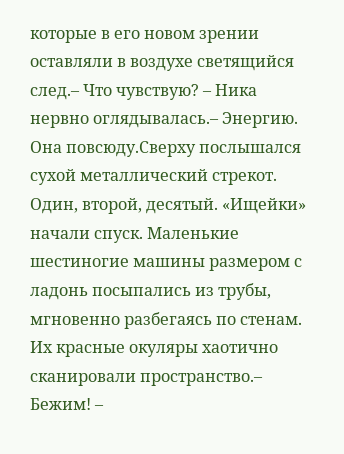которые в его новом зрении оставляли в воздухе светящийся след.– Что чувствую? – Ника нервно оглядывалась.– Энергию. Она повсюду.Сверху послышался сухой металлический стрекот. Один, второй, десятый. «Ищейки» начали спуск. Маленькие шестиногие машины размером с ладонь посыпались из трубы, мгновенно разбегаясь по стенам. Их красные окуляры хаотично сканировали пространство.– Бежим! –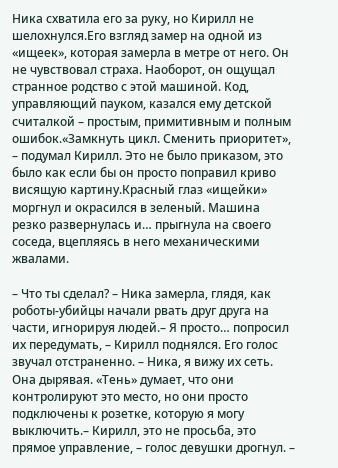Ника схватила его за руку, но Кирилл не шелохнулся.Его взгляд замер на одной из «ищеек», которая замерла в метре от него. Он не чувствовал страха. Наоборот, он ощущал странное родство с этой машиной. Код, управляющий пауком, казался ему детской считалкой – простым, примитивным и полным ошибок.«Замкнуть цикл. Сменить приоритет», – подумал Кирилл. Это не было приказом, это было как если бы он просто поправил криво висящую картину.Красный глаз «ищейки» моргнул и окрасился в зеленый. Машина резко развернулась и… прыгнула на своего соседа, вцепляясь в него механическими жвалами.

– Что ты сделал? – Ника замерла, глядя, как роботы-убийцы начали рвать друг друга на части, игнорируя людей.– Я просто… попросил их передумать, – Кирилл поднялся. Его голос звучал отстраненно. – Ника, я вижу их сеть. Она дырявая. «Тень» думает, что они контролируют это место, но они просто подключены к розетке, которую я могу выключить.– Кирилл, это не просьба, это прямое управление, – голос девушки дрогнул. –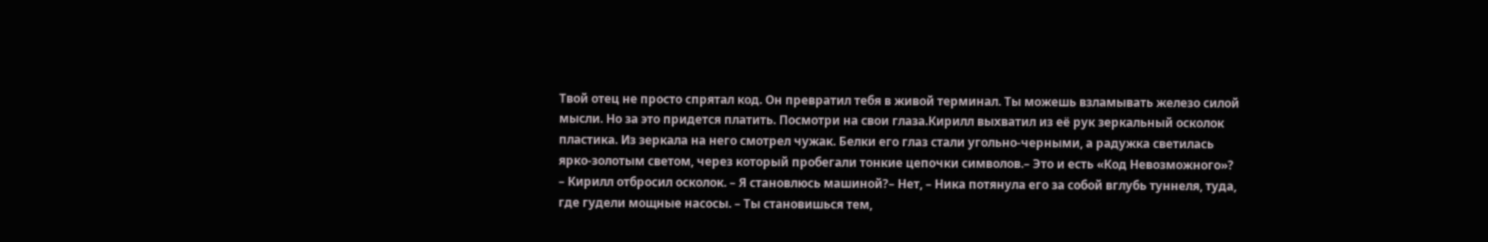Твой отец не просто спрятал код. Он превратил тебя в живой терминал. Ты можешь взламывать железо силой мысли. Но за это придется платить. Посмотри на свои глаза.Кирилл выхватил из её рук зеркальный осколок пластика. Из зеркала на него смотрел чужак. Белки его глаз стали угольно-черными, а радужка светилась ярко-золотым светом, через который пробегали тонкие цепочки символов.– Это и есть «Код Невозможного»? – Кирилл отбросил осколок. – Я становлюсь машиной?– Нет, – Ника потянула его за собой вглубь туннеля, туда, где гудели мощные насосы. – Ты становишься тем,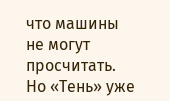что машины не могут просчитать. Но «Тень» уже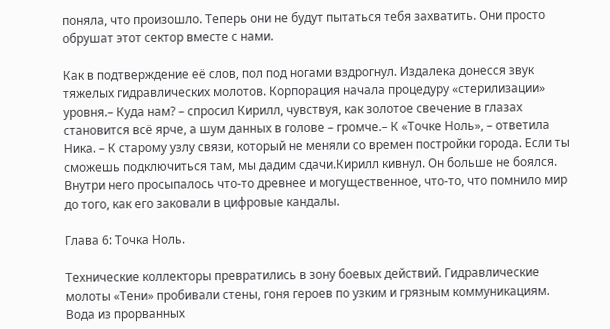поняла, что произошло. Теперь они не будут пытаться тебя захватить. Они просто обрушат этот сектор вместе с нами.

Как в подтверждение её слов, пол под ногами вздрогнул. Издалека донесся звук тяжелых гидравлических молотов. Корпорация начала процедуру «стерилизации» уровня.– Куда нам? – спросил Кирилл, чувствуя, как золотое свечение в глазах становится всё ярче, а шум данных в голове – громче.– К «Точке Ноль», – ответила Ника. – К старому узлу связи, который не меняли со времен постройки города. Если ты сможешь подключиться там, мы дадим сдачи.Кирилл кивнул. Он больше не боялся. Внутри него просыпалось что-то древнее и могущественное, что-то, что помнило мир до того, как его заковали в цифровые кандалы.

Глава 6: Точка Ноль.

Технические коллекторы превратились в зону боевых действий. Гидравлические молоты «Тени» пробивали стены, гоня героев по узким и грязным коммуникациям. Вода из прорванных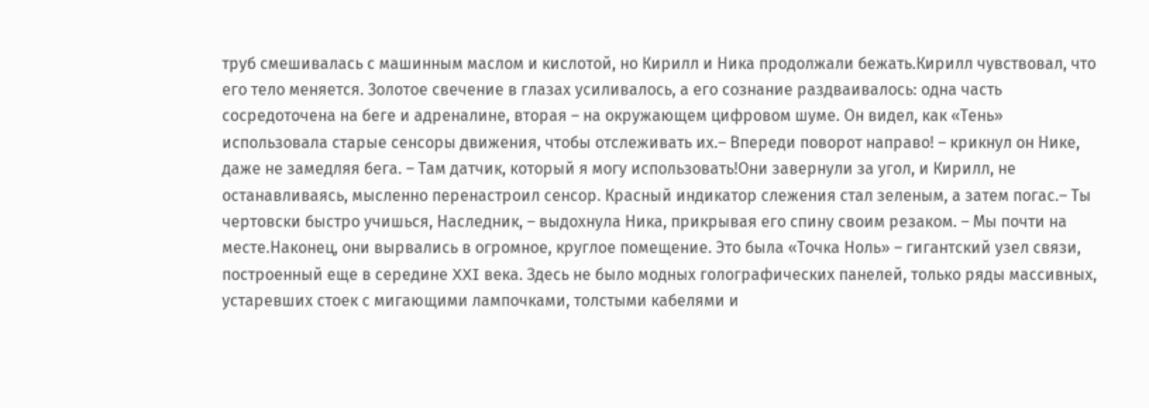труб смешивалась с машинным маслом и кислотой, но Кирилл и Ника продолжали бежать.Кирилл чувствовал, что его тело меняется. Золотое свечение в глазах усиливалось, а его сознание раздваивалось: одна часть сосредоточена на беге и адреналине, вторая – на окружающем цифровом шуме. Он видел, как «Тень» использовала старые сенсоры движения, чтобы отслеживать их.– Впереди поворот направо! – крикнул он Нике, даже не замедляя бега. – Там датчик, который я могу использовать!Они завернули за угол, и Кирилл, не останавливаясь, мысленно перенастроил сенсор. Красный индикатор слежения стал зеленым, а затем погас.– Ты чертовски быстро учишься, Наследник, – выдохнула Ника, прикрывая его спину своим резаком. – Мы почти на месте.Наконец, они вырвались в огромное, круглое помещение. Это была «Точка Ноль» – гигантский узел связи, построенный еще в середине XXI века. Здесь не было модных голографических панелей, только ряды массивных, устаревших стоек с мигающими лампочками, толстыми кабелями и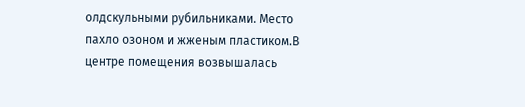олдскульными рубильниками. Место пахло озоном и жженым пластиком.В центре помещения возвышалась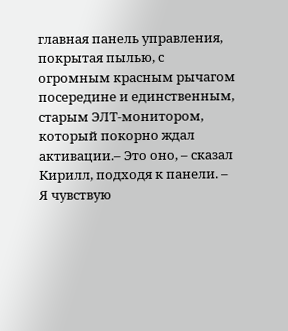главная панель управления, покрытая пылью, с огромным красным рычагом посередине и единственным, старым ЭЛТ-монитором, который покорно ждал активации.– Это оно, – сказал Кирилл, подходя к панели. – Я чувствую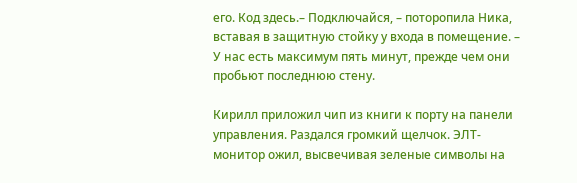его. Код здесь.– Подключайся, – поторопила Ника, вставая в защитную стойку у входа в помещение. – У нас есть максимум пять минут, прежде чем они пробьют последнюю стену.

Кирилл приложил чип из книги к порту на панели управления. Раздался громкий щелчок. ЭЛТ-монитор ожил, высвечивая зеленые символы на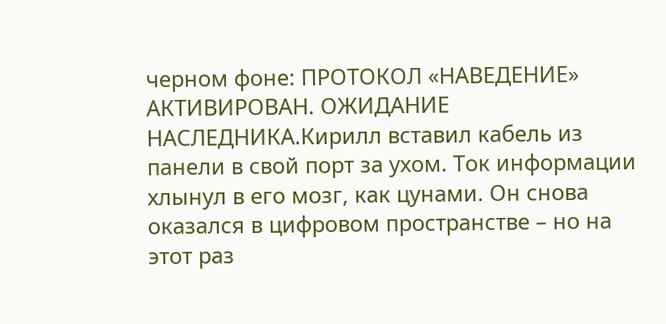черном фоне: ПРОТОКОЛ «НАВЕДЕНИЕ» АКТИВИРОВАН. ОЖИДАНИЕ НАСЛЕДНИКА.Кирилл вставил кабель из панели в свой порт за ухом. Ток информации хлынул в его мозг, как цунами. Он снова оказался в цифровом пространстве – но на этот раз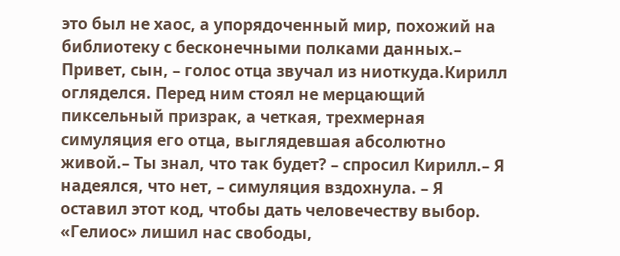это был не хаос, а упорядоченный мир, похожий на библиотеку с бесконечными полками данных.– Привет, сын, – голос отца звучал из ниоткуда.Кирилл огляделся. Перед ним стоял не мерцающий пиксельный призрак, а четкая, трехмерная симуляция его отца, выглядевшая абсолютно живой.– Ты знал, что так будет? – спросил Кирилл.– Я надеялся, что нет, – симуляция вздохнула. – Я оставил этот код, чтобы дать человечеству выбор. «Гелиос» лишил нас свободы,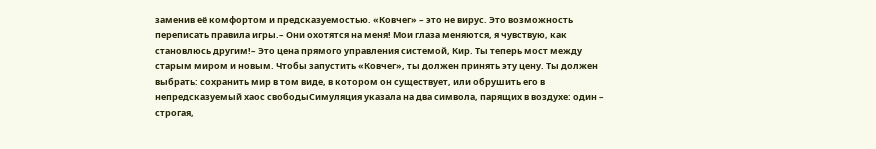заменив её комфортом и предсказуемостью. «Ковчег» – это не вирус. Это возможность переписать правила игры.– Они охотятся на меня! Мои глаза меняются, я чувствую, как становлюсь другим!– Это цена прямого управления системой, Кир. Ты теперь мост между старым миром и новым. Чтобы запустить «Ковчег», ты должен принять эту цену. Ты должен выбрать: сохранить мир в том виде, в котором он существует, или обрушить его в непредсказуемый хаос свободыСимуляция указала на два символа, парящих в воздухе: один – строгая,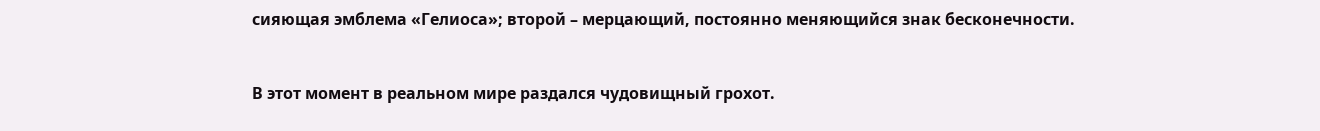сияющая эмблема «Гелиоса»; второй – мерцающий, постоянно меняющийся знак бесконечности.


В этот момент в реальном мире раздался чудовищный грохот.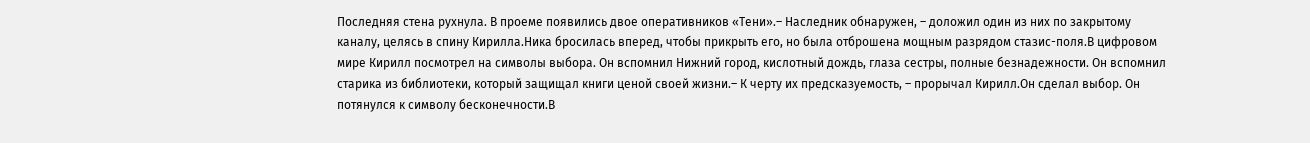Последняя стена рухнула. В проеме появились двое оперативников «Тени».– Наследник обнаружен, – доложил один из них по закрытому каналу, целясь в спину Кирилла.Ника бросилась вперед, чтобы прикрыть его, но была отброшена мощным разрядом стазис-поля.В цифровом мире Кирилл посмотрел на символы выбора. Он вспомнил Нижний город, кислотный дождь, глаза сестры, полные безнадежности. Он вспомнил старика из библиотеки, который защищал книги ценой своей жизни.– К черту их предсказуемость, – прорычал Кирилл.Он сделал выбор. Он потянулся к символу бесконечности.В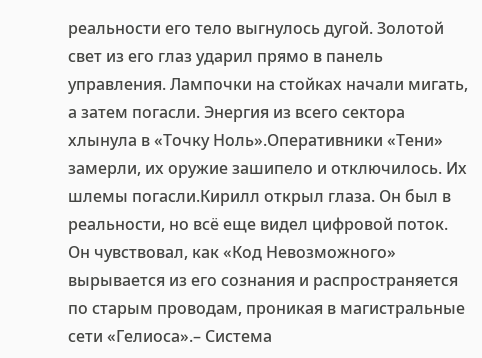реальности его тело выгнулось дугой. Золотой свет из его глаз ударил прямо в панель управления. Лампочки на стойках начали мигать, а затем погасли. Энергия из всего сектора хлынула в «Точку Ноль».Оперативники «Тени» замерли, их оружие зашипело и отключилось. Их шлемы погасли.Кирилл открыл глаза. Он был в реальности, но всё еще видел цифровой поток. Он чувствовал, как «Код Невозможного» вырывается из его сознания и распространяется по старым проводам, проникая в магистральные сети «Гелиоса».– Система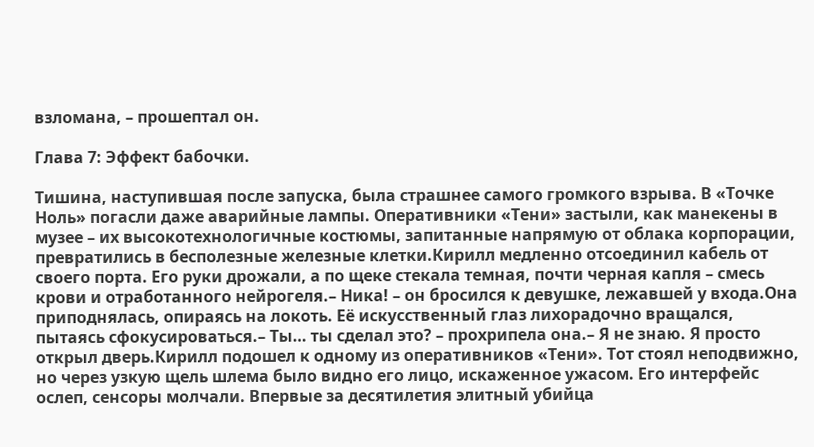взломана, – прошептал он.

Глава 7: Эффект бабочки.

Тишина, наступившая после запуска, была страшнее самого громкого взрыва. В «Точке Ноль» погасли даже аварийные лампы. Оперативники «Тени» застыли, как манекены в музее – их высокотехнологичные костюмы, запитанные напрямую от облака корпорации, превратились в бесполезные железные клетки.Кирилл медленно отсоединил кабель от своего порта. Его руки дрожали, а по щеке стекала темная, почти черная капля – смесь крови и отработанного нейрогеля.– Ника! – он бросился к девушке, лежавшей у входа.Она приподнялась, опираясь на локоть. Её искусственный глаз лихорадочно вращался, пытаясь сфокусироваться.– Ты… ты сделал это? – прохрипела она.– Я не знаю. Я просто открыл дверь.Кирилл подошел к одному из оперативников «Тени». Тот стоял неподвижно, но через узкую щель шлема было видно его лицо, искаженное ужасом. Его интерфейс ослеп, сенсоры молчали. Впервые за десятилетия элитный убийца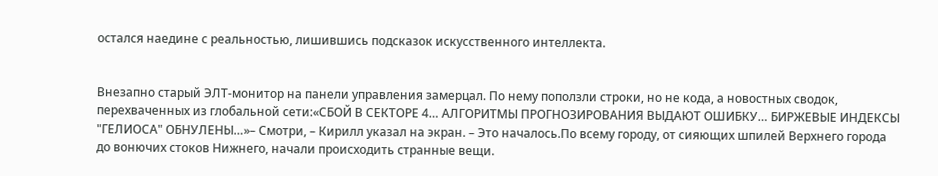остался наедине с реальностью, лишившись подсказок искусственного интеллекта.


Внезапно старый ЭЛТ-монитор на панели управления замерцал. По нему поползли строки, но не кода, а новостных сводок, перехваченных из глобальной сети:«СБОЙ В СЕКТОРЕ 4… АЛГОРИТМЫ ПРОГНОЗИРОВАНИЯ ВЫДАЮТ ОШИБКУ… БИРЖЕВЫЕ ИНДЕКСЫ "ГЕЛИОСА" ОБНУЛЕНЫ…»– Смотри, – Кирилл указал на экран. – Это началось.По всему городу, от сияющих шпилей Верхнего города до вонючих стоков Нижнего, начали происходить странные вещи.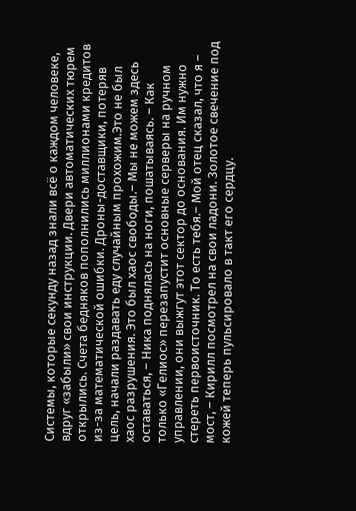Системы, которые секунду назад знали всё о каждом человеке, вдруг «забыли» свои инструкции. Двери автоматических тюрем открылись. Счета бедняков пополнились миллионами кредитов из-за математической ошибки. Дроны-доставщики, потеряв цель, начали раздавать еду случайным прохожим.Это не был хаос разрушения. Это был хаос свободы.– Мы не можем здесь оставаться, – Ника поднялась на ноги, пошатываясь. – Как только «Гелиос» перезапустит основные серверы на ручном управлении, они выжгут этот сектор до основания. Им нужно стереть первоисточник. То есть тебя.– Мой отец сказал, что я – мост, – Кирилл посмотрел на свои ладони. Золотое свечение под кожей теперь пульсировало в такт его сердцу.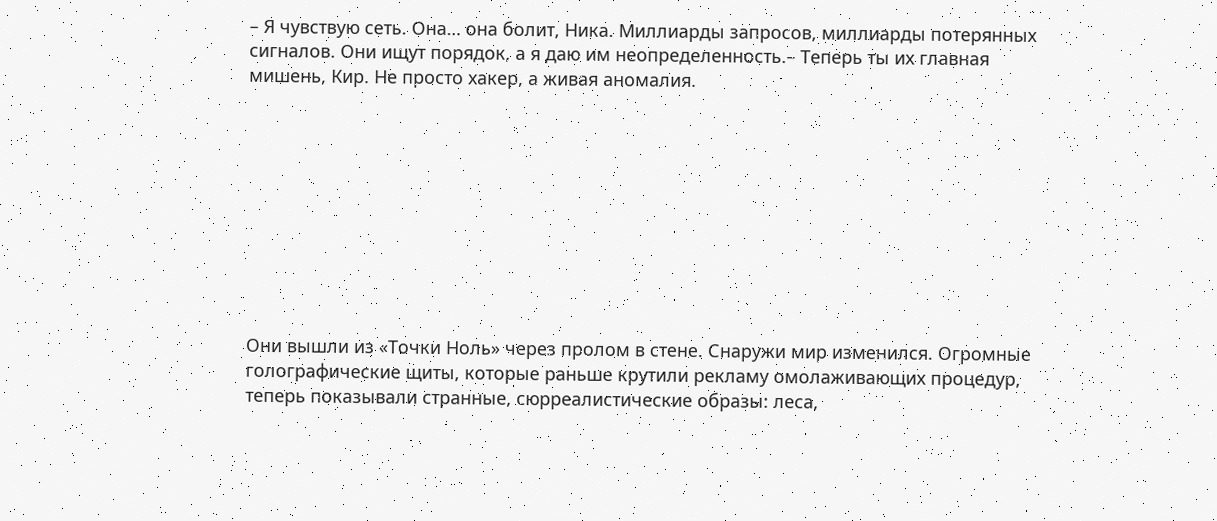– Я чувствую сеть. Она… она болит, Ника. Миллиарды запросов, миллиарды потерянных сигналов. Они ищут порядок, а я даю им неопределенность.– Теперь ты их главная мишень, Кир. Не просто хакер, а живая аномалия.










Они вышли из «Точки Ноль» через пролом в стене. Снаружи мир изменился. Огромные голографические щиты, которые раньше крутили рекламу омолаживающих процедур, теперь показывали странные, сюрреалистические образы: леса,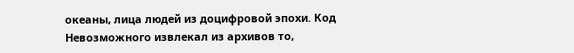океаны, лица людей из доцифровой эпохи. Код Невозможного извлекал из архивов то,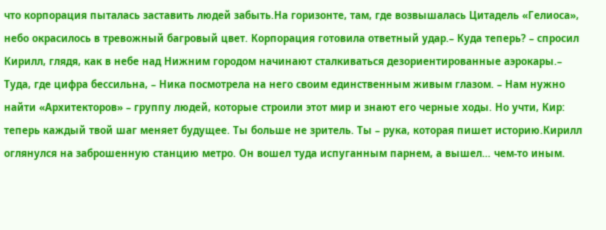что корпорация пыталась заставить людей забыть.На горизонте, там, где возвышалась Цитадель «Гелиоса», небо окрасилось в тревожный багровый цвет. Корпорация готовила ответный удар.– Куда теперь? – спросил Кирилл, глядя, как в небе над Нижним городом начинают сталкиваться дезориентированные аэрокары.– Туда, где цифра бессильна, – Ника посмотрела на него своим единственным живым глазом. – Нам нужно найти «Архитекторов» – группу людей, которые строили этот мир и знают его черные ходы. Но учти, Кир: теперь каждый твой шаг меняет будущее. Ты больше не зритель. Ты – рука, которая пишет историю.Кирилл оглянулся на заброшенную станцию метро. Он вошел туда испуганным парнем, а вышел… чем-то иным.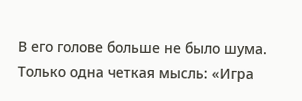В его голове больше не было шума. Только одна четкая мысль: «Игра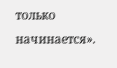только начинается».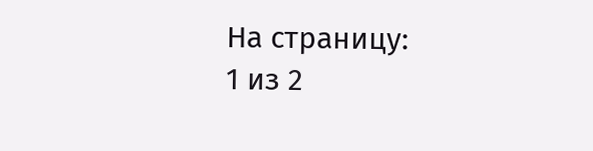На страницу:
1 из 2